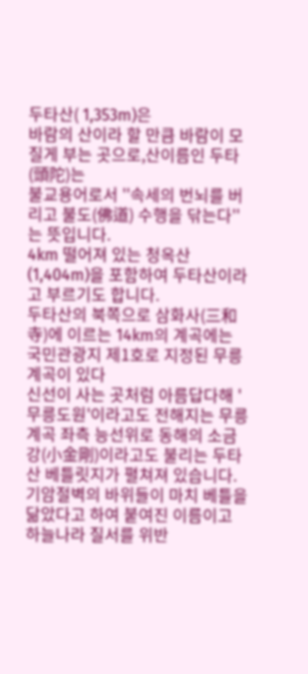두타산( 1,353m)은
바람의 산이라 할 만큼 바람이 모질게 부는 곳으로,산이름인 두타(頭陀)는
불교용어로서 ''속세의 번뇌를 버리고 불도(佛道) 수행을 닦는다''는 뜻입니다.
4km 떨어져 있는 청옥산(1,404m)을 포함하여 두타산이라고 부르기도 합니다.
두타산의 북쪽으로 삼화사(三和寺)에 이르는 14km의 계곡에는 국민관광지 제1호로 지정된 무릉계곡이 있다
신선이 사는 곳처럼 아름답다해 ' 무릉도원'이라고도 전해지는 무릉계곡 좌측 능선위로 동해의 소금강(小金剛)이라고도 불리는 두타산 베틀릿지가 펼쳐져 있습니다.
기암절벽의 바위들이 마치 베틀을 닮았다고 하여 붙여진 이름이고 하늘나라 질서를 위반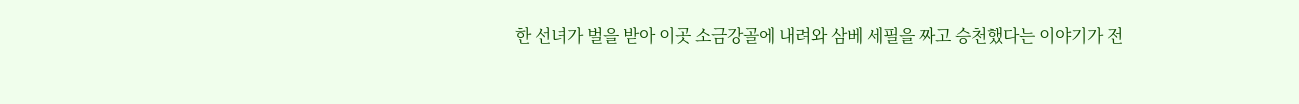한 선녀가 벌을 받아 이곳 소금강골에 내려와 삼베 세필을 짜고 승천했다는 이야기가 전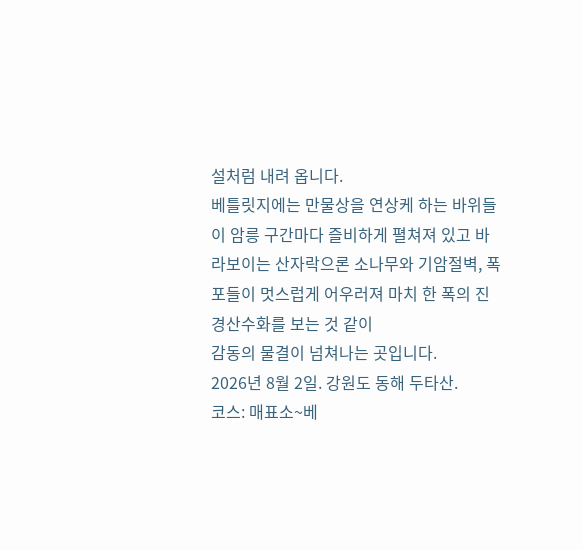설처럼 내려 옵니다.
베틀릿지에는 만물상을 연상케 하는 바위들이 암릉 구간마다 즐비하게 펼쳐져 있고 바라보이는 산자락으론 소나무와 기암절벽, 폭포들이 멋스럽게 어우러져 마치 한 폭의 진경산수화를 보는 것 같이
감동의 물결이 넘쳐나는 곳입니다.
2026년 8월 2일. 강원도 동해 두타산.
코스: 매표소~베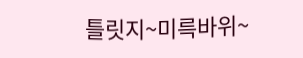틀릿지~미륵바위~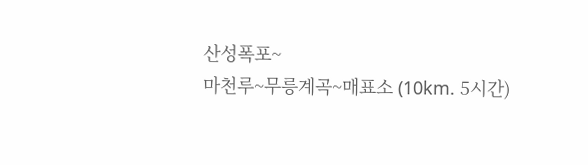산성폭포~
마천루~무릉계곡~매표소 (10km. 5시간)